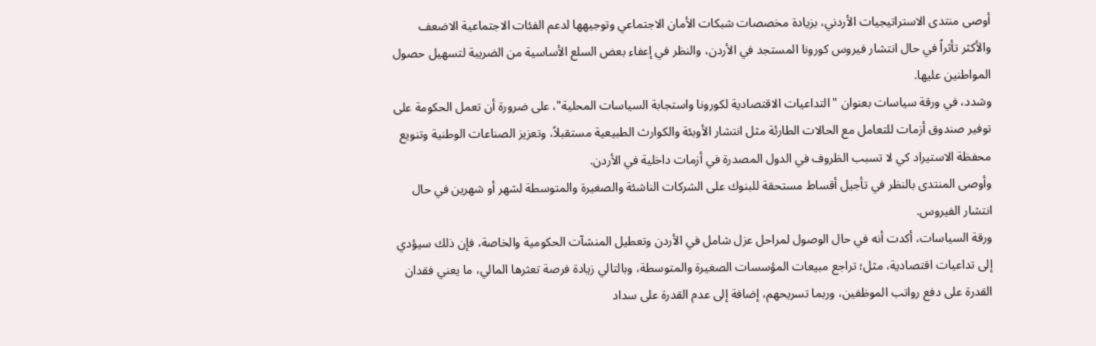أوصى منتدى الاستراتيجيات الأردني، بزيادة مخصصات شبكات الأمان الاجتماعي وتوجيهها لدعم الفئات الاجتماعية الاضعف والأكثر تأثراً في حال انتشار فيروس كورونا المستجد في الأردن، والنظر في إعفاء بعض السلع الأساسية من الضريبة لتسهيل حصول المواطنين عليها.
وشدد، في ورقة سياسات بعنوان "التداعيات الاقتصادية لكورونا واستجابة السياسات المحلية"، على ضرورة أن تعمل الحكومة على توفير صندوق أزمات للتعامل مع الحالات الطارئة مثل انتشار الأوبئة والكوارث الطبيعية مستقبلاً، وتعزيز الصناعات الوطنية وتنويع محفظة الاستيراد كي لا تسبب الظروف في الدول المصدرة في أزمات داخلية في الأردن.
وأوصى المنتدى بالنظر في تأجيل أقساط مستحقة للبنوك على الشركات الناشئة والصغيرة والمتوسطة لشهر أو شهرين في حال انتشار الفيروس.
ورقة السياسات، أكدت أنه في حال الوصول لمراحل عزل شامل في الأردن وتعطيل المنشآت الحكومية والخاصة، فإن ذلك سيؤدي إلى تداعيات اقتصادية، مثل؛ تراجع مبيعات المؤسسات الصغيرة والمتوسطة، وبالتالي زيادة فرصة تعثرها المالي، ما يعني فقدان القدرة على دفع رواتب الموظفين، وربما تسريحهم، إضافة إلى عدم القدرة على سداد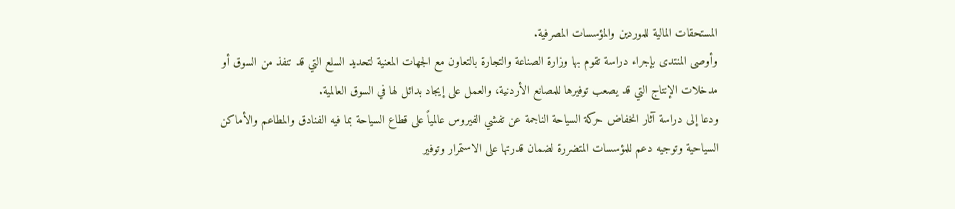المستحقات المالية للموردين والمؤسسات المصرفية.
وأوصى المنتدى بإجراء دراسة تقوم بها وزارة الصناعة والتجارة بالتعاون مع الجهات المعنية لتحديد السلع التي قد تنفذ من السوق أو مدخلات الإنتاج التي قد يصعب توفيرها للمصانع الأردنية، والعمل على إيجاد بدائل لها في السوق العالمية.
ودعا إلى دراسة آثار انخفاض حركة السياحة الناجمة عن تفشي الفيروس عالمياً على قطاع السياحة بما فيه الفنادق والمطاعم والأماكن السياحية وتوجيه دعم للمؤسسات المتضررة لضمان قدرتها على الاستمرار وتوفير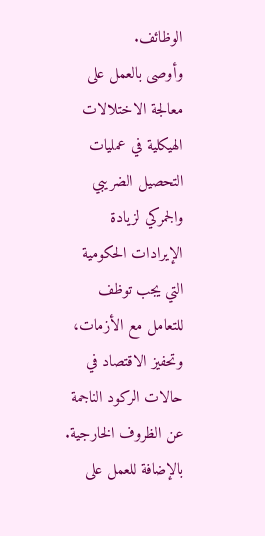الوظائف.
وأوصى بالعمل على معالجة الاختلالات الهيكلية في عمليات التحصيل الضريبي والجمركي لزيادة الإيرادات الحكومية التي يجب توظف للتعامل مع الأزمات، وتحفيز الاقتصاد في حالات الركود الناجمة عن الظروف الخارجية. بالإضافة للعمل على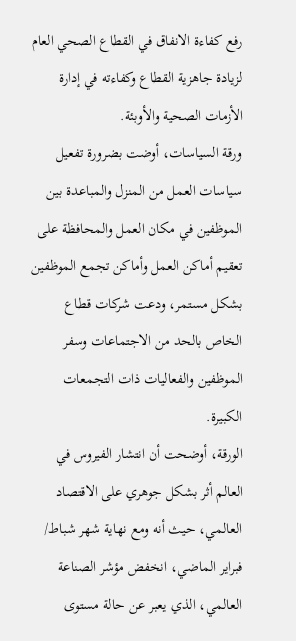رفع كفاءة الانفاق في القطاع الصحي العام لزيادة جاهزية القطاع وكفاءته في إدارة الأزمات الصحية والأوبئة.
ورقة السياسات، أوضت بضرورة تفعيل سياسات العمل من المنزل والمباعدة بين الموظفين في مكان العمل والمحافظة على تعقيم أماكن العمل وأماكن تجمع الموظفين بشكل مستمر، ودعت شركات قطاع الخاص بالحد من الاجتماعات وسفر الموظفين والفعاليات ذات التجمعات الكبيرة.
الورقة، أوضحت أن انتشار الفيروس في العالم أثر بشكل جوهري على الاقتصاد العالمي، حيث أنه ومع نهاية شهر شباط/ فبراير الماضي، انخفض مؤشر الصناعة العالمي، الذي يعبر عن حالة مستوى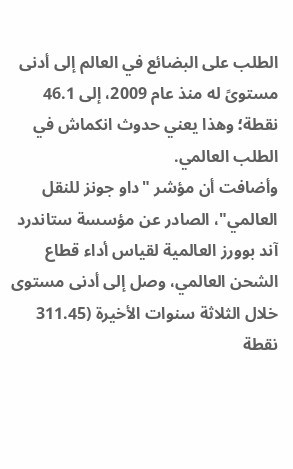الطلب على البضائع في العالم إلى أدنى مستوىً له منذ عام 2009، إلى 46.1 نقطة؛ وهذا يعني حدوث انكماش في الطلب العالمي.
وأضافت أن مؤشر "داو جونز للنقل العالمي"، الصادر عن مؤسسة ستاندرد آند بوورز العالمية لقياس أداء قطاع الشحن العالمي، وصل إلى أدنى مستوى خلال الثلاثة سنوات الأخيرة (311.45 نقطة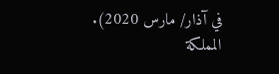في آذار/ مارس 2020).
المملكة